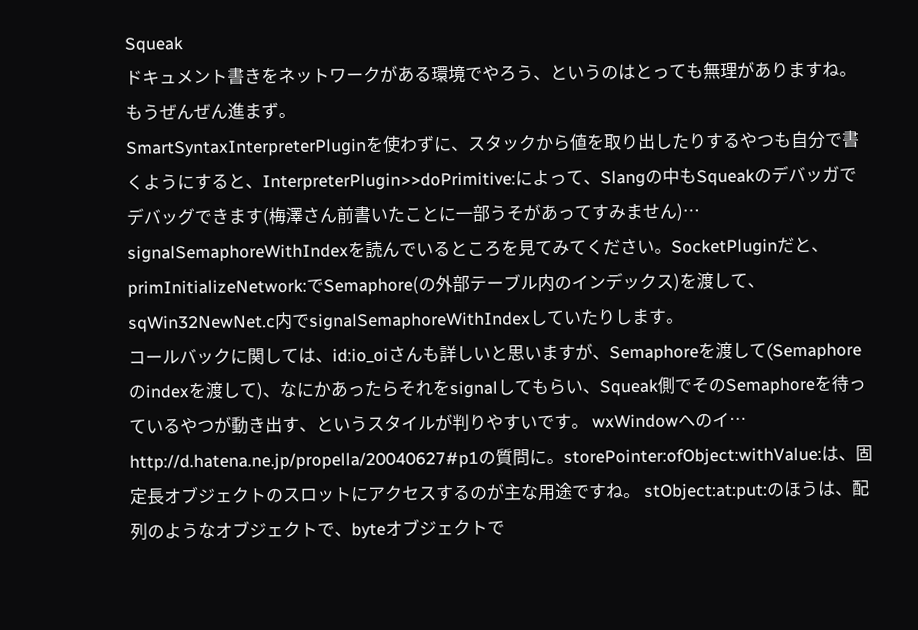Squeak
ドキュメント書きをネットワークがある環境でやろう、というのはとっても無理がありますね。もうぜんぜん進まず。
SmartSyntaxInterpreterPluginを使わずに、スタックから値を取り出したりするやつも自分で書くようにすると、InterpreterPlugin>>doPrimitive:によって、Slangの中もSqueakのデバッガでデバッグできます(梅澤さん前書いたことに一部うそがあってすみません)…
signalSemaphoreWithIndexを読んでいるところを見てみてください。SocketPluginだと、primInitializeNetwork:でSemaphore(の外部テーブル内のインデックス)を渡して、sqWin32NewNet.c内でsignalSemaphoreWithIndexしていたりします。
コールバックに関しては、id:io_oiさんも詳しいと思いますが、Semaphoreを渡して(Semaphoreのindexを渡して)、なにかあったらそれをsignalしてもらい、Squeak側でそのSemaphoreを待っているやつが動き出す、というスタイルが判りやすいです。 wxWindowへのイ…
http://d.hatena.ne.jp/propella/20040627#p1の質問に。storePointer:ofObject:withValue:は、固定長オブジェクトのスロットにアクセスするのが主な用途ですね。 stObject:at:put:のほうは、配列のようなオブジェクトで、byteオブジェクトで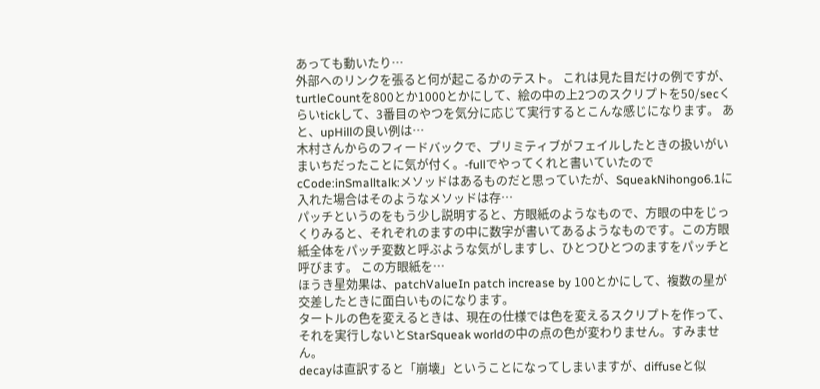あっても動いたり…
外部へのリンクを張ると何が起こるかのテスト。 これは見た目だけの例ですが、turtleCountを800とか1000とかにして、絵の中の上2つのスクリプトを50/secくらいtickして、3番目のやつを気分に応じて実行するとこんな感じになります。 あと、upHillの良い例は…
木村さんからのフィードバックで、プリミティブがフェイルしたときの扱いがいまいちだったことに気が付く。-fullでやってくれと書いていたのでcCode:inSmalltalk:メソッドはあるものだと思っていたが、SqueakNihongo6.1に入れた場合はそのようなメソッドは存…
パッチというのをもう少し説明すると、方眼紙のようなもので、方眼の中をじっくりみると、それぞれのますの中に数字が書いてあるようなものです。この方眼紙全体をパッチ変数と呼ぶような気がしますし、ひとつひとつのますをパッチと呼びます。 この方眼紙を…
ほうき星効果は、patchValueIn patch increase by 100とかにして、複数の星が交差したときに面白いものになります。
タートルの色を変えるときは、現在の仕様では色を変えるスクリプトを作って、それを実行しないとStarSqueak worldの中の点の色が変わりません。すみません。
decayは直訳すると「崩壊」ということになってしまいますが、diffuseと似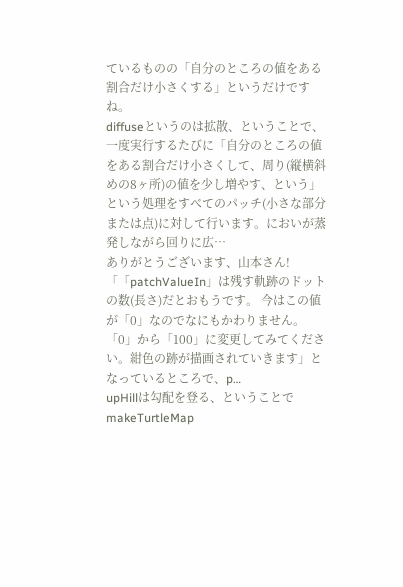ているものの「自分のところの値をある割合だけ小さくする」というだけですね。
diffuseというのは拡散、ということで、一度実行するたびに「自分のところの値をある割合だけ小さくして、周り(縦横斜めの8ヶ所)の値を少し増やす、という」という処理をすべてのパッチ(小さな部分または点)に対して行います。においが蒸発しながら回りに広…
ありがとうございます、山本さん!「「patchValueIn」は残す軌跡のドットの数(長さ)だとおもうです。 今はこの値が「0」なのでなにもかわりません。 「0」から「100」に変更してみてください。紺色の跡が描画されていきます」となっているところで、p…
upHillは勾配を登る、ということでmakeTurtleMap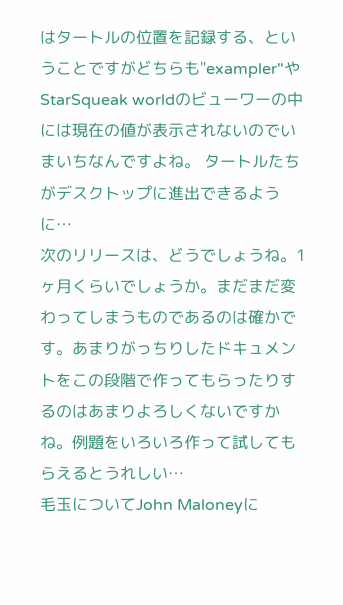はタートルの位置を記録する、ということですがどちらも"exampler"やStarSqueak worldのビューワーの中には現在の値が表示されないのでいまいちなんですよね。 タートルたちがデスクトップに進出できるように…
次のリリースは、どうでしょうね。1ヶ月くらいでしょうか。まだまだ変わってしまうものであるのは確かです。あまりがっちりしたドキュメントをこの段階で作ってもらったりするのはあまりよろしくないですかね。例題をいろいろ作って試してもらえるとうれしい…
毛玉についてJohn Maloneyに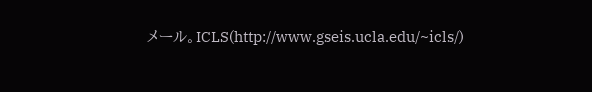メール。ICLS(http://www.gseis.ucla.edu/~icls/)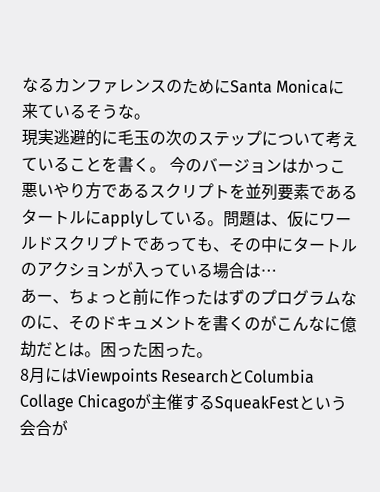なるカンファレンスのためにSanta Monicaに来ているそうな。
現実逃避的に毛玉の次のステップについて考えていることを書く。 今のバージョンはかっこ悪いやり方であるスクリプトを並列要素であるタートルにapplyしている。問題は、仮にワールドスクリプトであっても、その中にタートルのアクションが入っている場合は…
あー、ちょっと前に作ったはずのプログラムなのに、そのドキュメントを書くのがこんなに億劫だとは。困った困った。
8月にはViewpoints ResearchとColumbia Collage Chicagoが主催するSqueakFestという会合が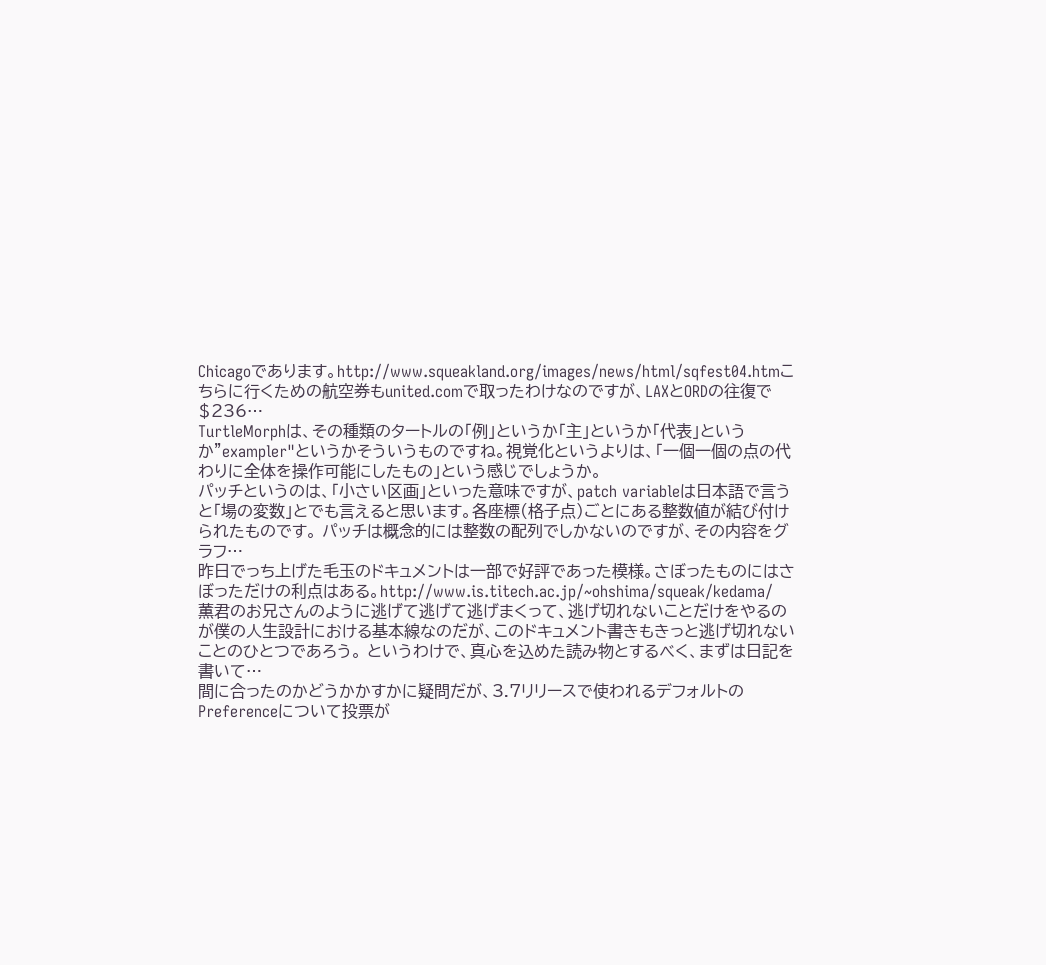Chicagoであります。http://www.squeakland.org/images/news/html/sqfest04.htmこちらに行くための航空券もunited.comで取ったわけなのですが、LAXとORDの往復で$236…
TurtleMorphは、その種類のタートルの「例」というか「主」というか「代表」というか"exampler"というかそういうものですね。視覚化というよりは、「一個一個の点の代わりに全体を操作可能にしたもの」という感じでしょうか。
パッチというのは、「小さい区画」といった意味ですが、patch variableは日本語で言うと「場の変数」とでも言えると思います。各座標(格子点)ごとにある整数値が結び付けられたものです。 パッチは概念的には整数の配列でしかないのですが、その内容をグラフ…
昨日でっち上げた毛玉のドキュメントは一部で好評であった模様。さぼったものにはさぼっただけの利点はある。http://www.is.titech.ac.jp/~ohshima/squeak/kedama/
薫君のお兄さんのように逃げて逃げて逃げまくって、逃げ切れないことだけをやるのが僕の人生設計における基本線なのだが、このドキュメント書きもきっと逃げ切れないことのひとつであろう。 というわけで、真心を込めた読み物とするべく、まずは日記を書いて…
間に合ったのかどうかかすかに疑問だが、3.7リリースで使われるデフォルトのPreferenceについて投票が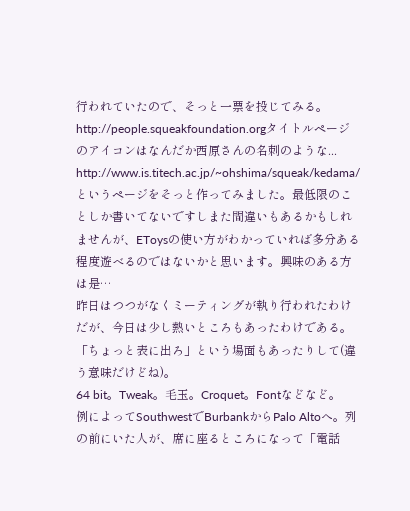行われていたので、そっと一票を投じてみる。http://people.squeakfoundation.orgタイトルページのアイコンはなんだか西原さんの名刺のような...
http://www.is.titech.ac.jp/~ohshima/squeak/kedama/というページをそっと作ってみました。最低限のことしか書いてないですしまた間違いもあるかもしれませんが、EToysの使い方がわかっていれば多分ある程度遊べるのではないかと思います。興味のある方は是…
昨日はつつがなくミーティングが執り行われたわけだが、今日は少し熱いところもあったわけである。「ちょっと表に出ろ」という場面もあったりして(違う意味だけどね)。
64 bit。Tweak。毛玉。Croquet。Fontなどなど。
例によってSouthwestでBurbankからPalo Altoへ。列の前にいた人が、席に座るところになって「電話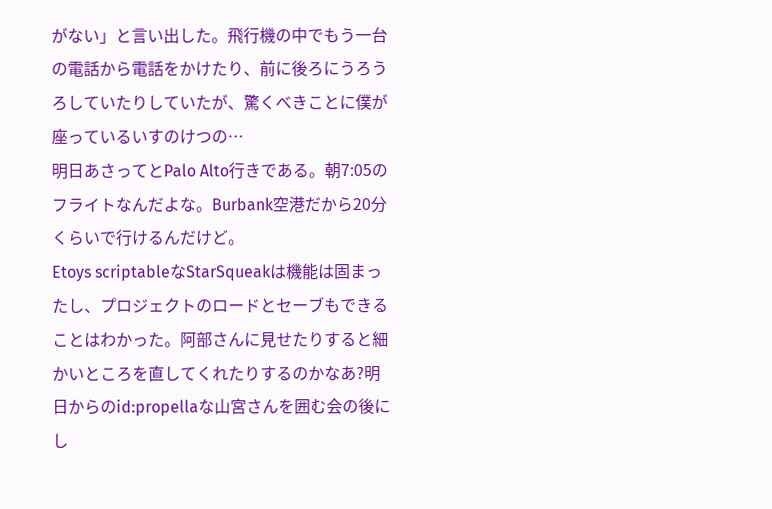がない」と言い出した。飛行機の中でもう一台の電話から電話をかけたり、前に後ろにうろうろしていたりしていたが、驚くべきことに僕が座っているいすのけつの…
明日あさってとPalo Alto行きである。朝7:05のフライトなんだよな。Burbank空港だから20分くらいで行けるんだけど。
Etoys scriptableなStarSqueakは機能は固まったし、プロジェクトのロードとセーブもできることはわかった。阿部さんに見せたりすると細かいところを直してくれたりするのかなあ?明日からのid:propellaな山宮さんを囲む会の後にし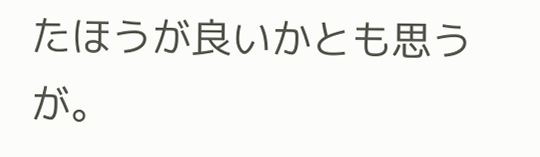たほうが良いかとも思うが。